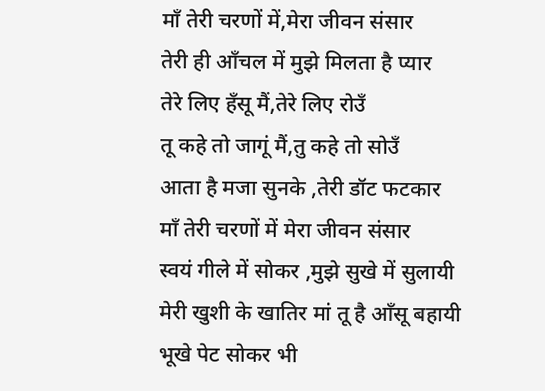माँ तेरी चरणों में,मेरा जीवन संसार
तेरी ही आँचल में मुझे मिलता है प्यार
तेरे लिए हँसू मैं,तेरे लिए रोउँ
तू कहे तो जागूं मैं,तु कहे तो सोउँ
आता है मजा सुनके ,तेरी डॉट फटकार
माँ तेरी चरणों में मेरा जीवन संसार
स्वयं गीले में सोकर ,मुझे सुखे में सुलायी
मेरी खुशी के खातिर मां तू है आँसू बहायी
भूखे पेट सोकर भी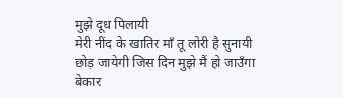मुझे दूध पिलायी
मेरी नींद के खातिर माँ तू लोरी है सुनायी
छोड़ जायेगी जिस दिन मुझे मैं हो जाउँगा बेकार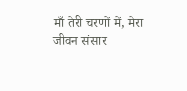माँ तेरी चरणों में, मेरा जीवन संसार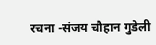रचना -संजय चौहान गुडेली